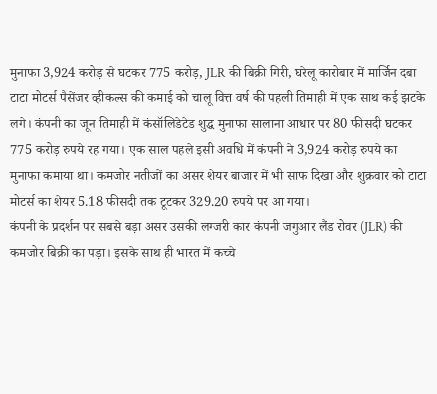मुनाफा 3,924 करोड़ से घटकर 775 करोड़, JLR की बिक्री गिरी, घरेलू कारोबार में मार्जिन दबा
टाटा मोटर्स पैसेंजर व्हीकल्स की कमाई को चालू वित्त वर्ष की पहली तिमाही में एक साथ कई झटके लगे। कंपनी का जून तिमाही में कंसॉलिडेटेड शुद्ध मुनाफा सालाना आधार पर 80 फीसदी घटकर 775 करोड़ रुपये रह गया। एक साल पहले इसी अवधि में कंपनी ने 3,924 करोड़ रुपये का मुनाफा कमाया था। कमजोर नतीजों का असर शेयर बाजार में भी साफ दिखा और शुक्रवार को टाटा मोटर्स का शेयर 5.18 फीसदी तक टूटकर 329.20 रुपये पर आ गया।
कंपनी के प्रदर्शन पर सबसे बड़ा असर उसकी लग्जरी कार कंपनी जगुआर लैंड रोवर (JLR) की कमजोर बिक्री का पड़ा। इसके साथ ही भारत में कच्चे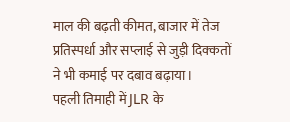माल की बढ़ती कीमत, बाजार में तेज प्रतिस्पर्धा और सप्लाई से जुड़ी दिक्कतों ने भी कमाई पर दबाव बढ़ाया।
पहली तिमाही में JLR के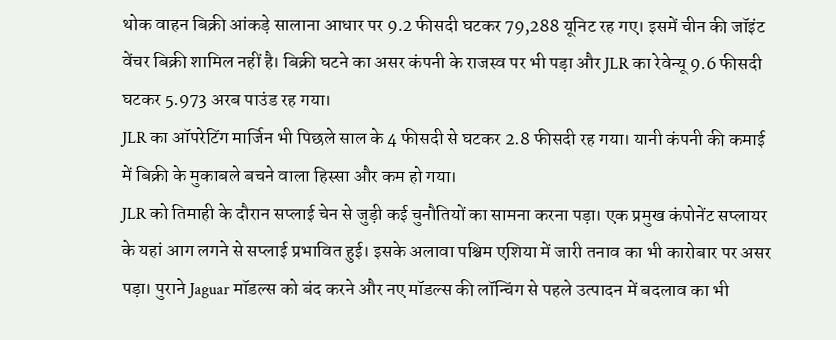थोक वाहन बिक्री आंकड़े सालाना आधार पर 9.2 फीसदी घटकर 79,288 यूनिट रह गए। इसमें चीन की जॉइंट वेंचर बिक्री शामिल नहीं है। बिक्री घटने का असर कंपनी के राजस्व पर भी पड़ा और JLR का रेवेन्यू 9.6 फीसदी घटकर 5.973 अरब पाउंड रह गया।
JLR का ऑपरेटिंग मार्जिन भी पिछले साल के 4 फीसदी से घटकर 2.8 फीसदी रह गया। यानी कंपनी की कमाई में बिक्री के मुकाबले बचने वाला हिस्सा और कम हो गया।
JLR को तिमाही के दौरान सप्लाई चेन से जुड़ी कई चुनौतियों का सामना करना पड़ा। एक प्रमुख कंपोनेंट सप्लायर के यहां आग लगने से सप्लाई प्रभावित हुई। इसके अलावा पश्चिम एशिया में जारी तनाव का भी कारोबार पर असर पड़ा। पुराने Jaguar मॉडल्स को बंद करने और नए मॉडल्स की लॉन्चिंग से पहले उत्पादन में बदलाव का भी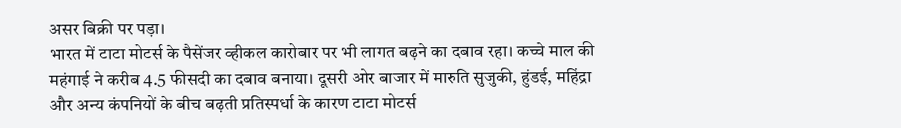असर बिक्री पर पड़ा।
भारत में टाटा मोटर्स के पैसेंजर व्हीकल कारोबार पर भी लागत बढ़ने का दबाव रहा। कच्चे माल की महंगाई ने करीब 4.5 फीसदी का दबाव बनाया। दूसरी ओर बाजार में मारुति सुजुकी, हुंडई, महिंद्रा और अन्य कंपनियों के बीच बढ़ती प्रतिस्पर्धा के कारण टाटा मोटर्स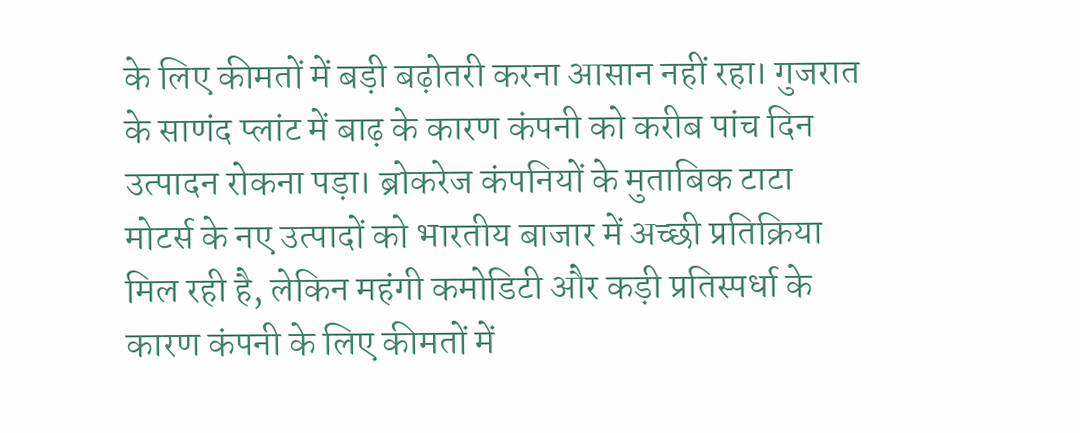के लिए कीमतों में बड़ी बढ़ोतरी करना आसान नहीं रहा। गुजरात के साणंद प्लांट में बाढ़ के कारण कंपनी को करीब पांच दिन उत्पादन रोकना पड़ा। ब्रोकरेज कंपनियों के मुताबिक टाटा मोटर्स के नए उत्पादों को भारतीय बाजार में अच्छी प्रतिक्रिया मिल रही है, लेकिन महंगी कमोडिटी और कड़ी प्रतिस्पर्धा के कारण कंपनी के लिए कीमतों में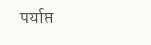पर्याप्त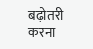बढ़ोतरी करना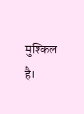मुश्किल है।